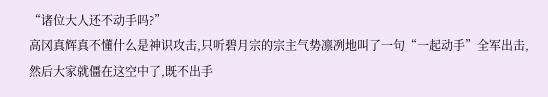“诸位大人还不动手吗?”
高冈真辉真不懂什么是神识攻击,只听碧月宗的宗主气势凛冽地叫了一句“一起动手”全军出击,然后大家就僵在这空中了,既不出手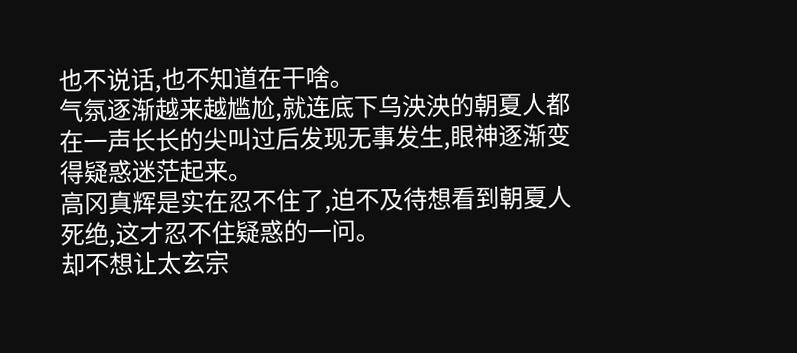也不说话,也不知道在干啥。
气氛逐渐越来越尴尬,就连底下乌泱泱的朝夏人都在一声长长的尖叫过后发现无事发生,眼神逐渐变得疑惑迷茫起来。
高冈真辉是实在忍不住了,迫不及待想看到朝夏人死绝,这才忍不住疑惑的一问。
却不想让太玄宗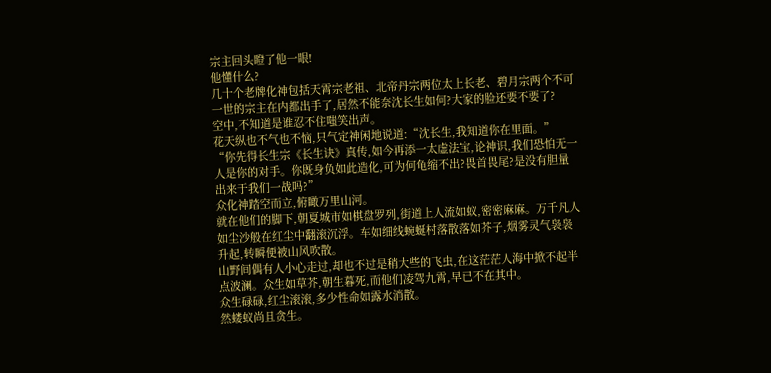宗主回头瞪了他一眼!
他懂什么?
几十个老牌化神包括天霄宗老祖、北帝丹宗两位太上长老、碧月宗两个不可一世的宗主在内都出手了,居然不能奈沈长生如何?大家的脸还要不要了?
空中,不知道是谁忍不住嗤笑出声。
花天纵也不气也不恼,只气定神闲地说道:“沈长生,我知道你在里面。”
“你先得长生宗《长生诀》真传,如今再添一太虚法宝,论神识,我们恐怕无一人是你的对手。你既身负如此造化,可为何龟缩不出?畏首畏尾?是没有胆量出来于我们一战吗?”
众化神踏空而立,俯瞰万里山河。
就在他们的脚下,朝夏城市如棋盘罗列,街道上人流如蚁,密密麻麻。万千凡人如尘沙般在红尘中翻滚沉浮。车如细线蜿蜒村落散落如芥子,烟雾灵气袅袅升起,转瞬便被山风吹散。
山野间偶有人小心走过,却也不过是稍大些的飞虫,在这茫茫人海中掀不起半点波澜。众生如草芥,朝生暮死,而他们凌驾九霄,早已不在其中。
众生碌碌,红尘滚滚,多少性命如露水消散。
然蝼蚁尚且贪生。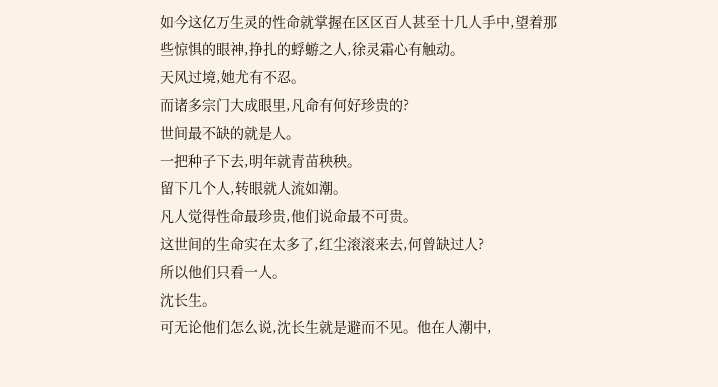如今这亿万生灵的性命就掌握在区区百人甚至十几人手中,望着那些惊惧的眼神,挣扎的蜉蝣之人,徐灵霜心有触动。
天风过境,她尤有不忍。
而诸多宗门大成眼里,凡命有何好珍贵的?
世间最不缺的就是人。
一把种子下去,明年就青苗秧秧。
留下几个人,转眼就人流如潮。
凡人觉得性命最珍贵,他们说命最不可贵。
这世间的生命实在太多了,红尘滚滚来去,何曾缺过人?
所以他们只看一人。
沈长生。
可无论他们怎么说,沈长生就是避而不见。他在人潮中,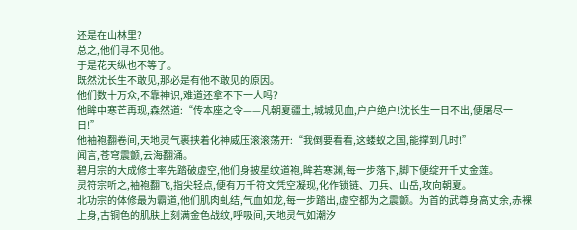还是在山林里?
总之,他们寻不见他。
于是花天纵也不等了。
既然沈长生不敢见,那必是有他不敢见的原因。
他们数十万众,不靠神识,难道还拿不下一人吗?
他眸中寒芒再现,森然道:“传本座之令——凡朝夏疆土,城城见血,户户绝户!沈长生一日不出,便屠尽一日!”
他袖袍翻卷间,天地灵气裹挟着化神威压滚滚荡开:“我倒要看看,这蝼蚁之国,能撑到几时!”
闻言,苍穹震颤,云海翻涌。
碧月宗的大成修士率先踏破虚空,他们身披星纹道袍,眸若寒渊,每一步落下,脚下便绽开千丈金莲。
灵符宗听之,袖袍翻飞,指尖轻点,便有万千符文凭空凝现,化作锁链、刀兵、山岳,攻向朝夏。
北功宗的体修最为霸道,他们肌肉虬结,气血如龙,每一步踏出,虚空都为之震颤。为首的武尊身高丈余,赤裸上身,古铜色的肌肤上刻满金色战纹,呼吸间,天地灵气如潮汐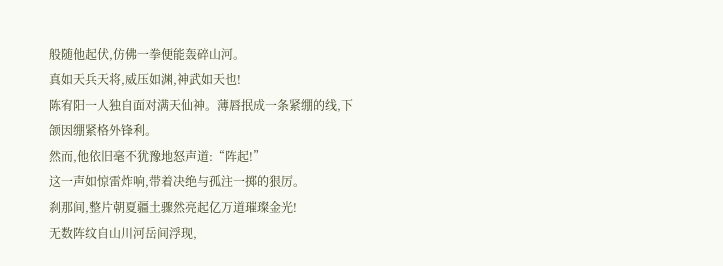般随他起伏,仿佛一拳便能轰碎山河。
真如天兵天将,威压如渊,神武如天也!
陈宥阳一人独自面对满天仙神。薄唇抿成一条紧绷的线,下颌因绷紧格外锋利。
然而,他依旧毫不犹豫地怒声道:“阵起!”
这一声如惊雷炸响,带着决绝与孤注一掷的狠厉。
刹那间,整片朝夏疆土骤然亮起亿万道璀璨金光!
无数阵纹自山川河岳间浮现,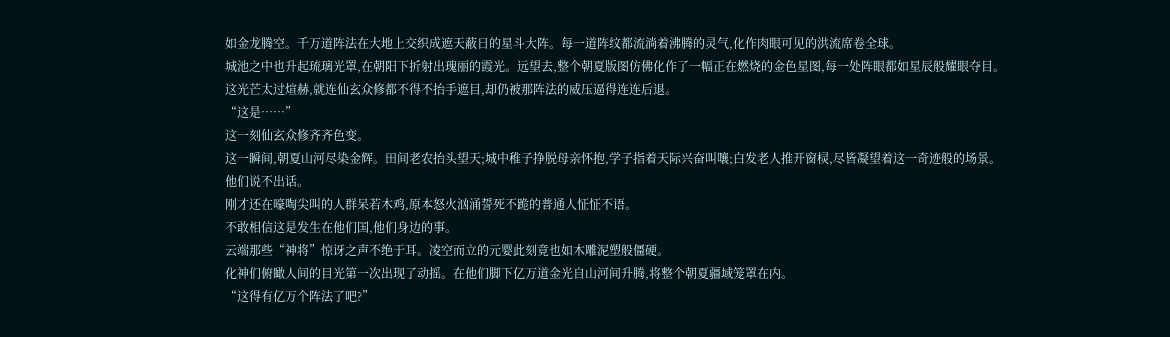如金龙腾空。千万道阵法在大地上交织成遮天蔽日的星斗大阵。每一道阵纹都流淌着沸腾的灵气,化作肉眼可见的洪流席卷全球。
城池之中也升起琉璃光罩,在朝阳下折射出瑰丽的霞光。远望去,整个朝夏版图仿佛化作了一幅正在燃烧的金色星图,每一处阵眼都如星辰般耀眼夺目。
这光芒太过煊赫,就连仙玄众修都不得不抬手遮目,却仍被那阵法的威压逼得连连后退。
“这是……”
这一刻仙玄众修齐齐色变。
这一瞬间,朝夏山河尽染金辉。田间老农抬头望天;城中稚子挣脱母亲怀抱,学子指着天际兴奋叫嚷;白发老人推开窗棂,尽皆凝望着这一奇迹般的场景。
他们说不出话。
刚才还在嚎啕尖叫的人群呆若木鸡,原本怒火汹涌誓死不跪的普通人怔怔不语。
不敢相信这是发生在他们国,他们身边的事。
云端那些“神将”惊讶之声不绝于耳。凌空而立的元婴此刻竟也如木雕泥塑般僵硬。
化神们俯瞰人间的目光第一次出现了动摇。在他们脚下亿万道金光自山河间升腾,将整个朝夏疆域笼罩在内。
“这得有亿万个阵法了吧?”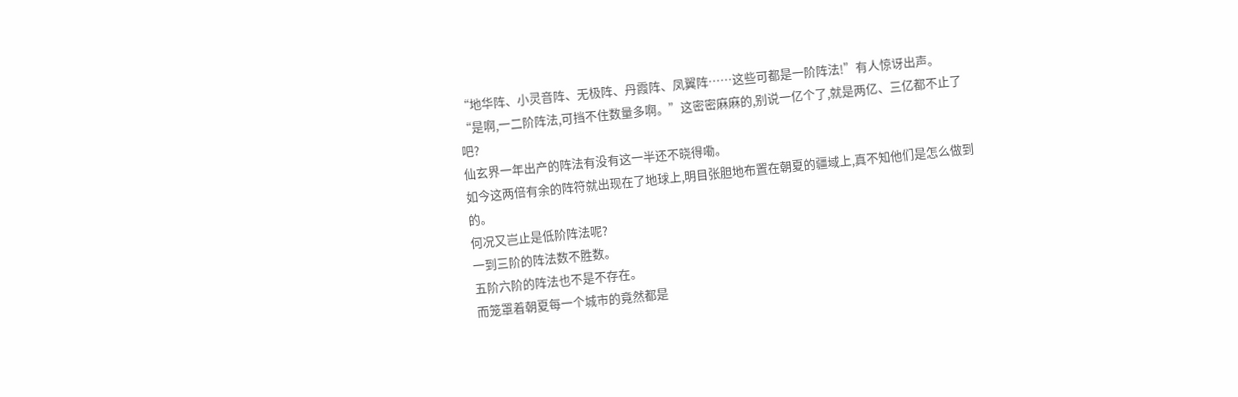“地华阵、小灵音阵、无极阵、丹霞阵、凤翼阵……这些可都是一阶阵法!”有人惊讶出声。
“是啊,一二阶阵法,可挡不住数量多啊。”这密密麻麻的,别说一亿个了,就是两亿、三亿都不止了吧?
仙玄界一年出产的阵法有没有这一半还不晓得嘞。
如今这两倍有余的阵符就出现在了地球上,明目张胆地布置在朝夏的疆域上,真不知他们是怎么做到的。
何况又岂止是低阶阵法呢?
一到三阶的阵法数不胜数。
五阶六阶的阵法也不是不存在。
而笼罩着朝夏每一个城市的竟然都是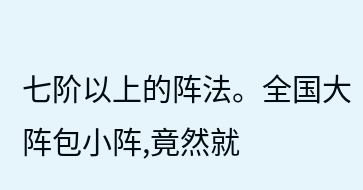七阶以上的阵法。全国大阵包小阵,竟然就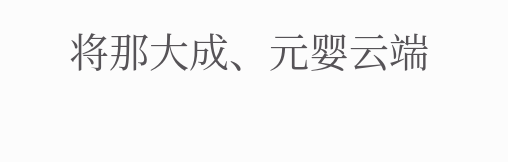将那大成、元婴云端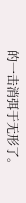的一击消弭于无形了。